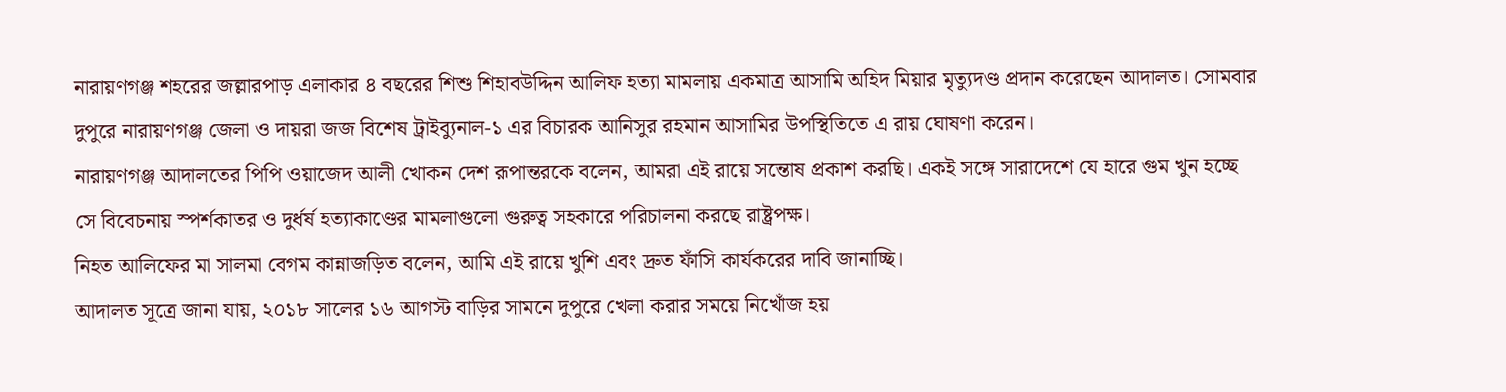নারায়ণগঞ্জ শহরের জল্লারপাড় এলাকার ৪ বছরের শিশু শিহাবউদ্দিন আলিফ হত্যা মামলায় একমাত্র আসামি অহিদ মিয়ার মৃত্যুদণ্ড প্রদান করেছেন আদালত। সোমবার দুপুরে নারায়ণগঞ্জ জেলা ও দায়রা জজ বিশেষ ট্রাইব্যুনাল-১ এর বিচারক আনিসুর রহমান আসামির উপস্থিতিতে এ রায় ঘোষণা করেন।
নারায়ণগঞ্জ আদালতের পিপি ওয়াজেদ আলী খোকন দেশ রূপান্তরকে বলেন, আমরা এই রায়ে সন্তোষ প্রকাশ করছি। একই সঙ্গে সারাদেশে যে হারে গুম খুন হচ্ছে সে বিবেচনায় স্পর্শকাতর ও দুর্ধর্ষ হত্যাকাণ্ডের মামলাগুলো গুরুত্ব সহকারে পরিচালনা করছে রাষ্ট্রপক্ষ।
নিহত আলিফের মা সালমা বেগম কান্নাজড়িত বলেন, আমি এই রায়ে খুশি এবং দ্রুত ফাঁসি কার্যকরের দাবি জানাচ্ছি।
আদালত সূত্রে জানা যায়, ২০১৮ সালের ১৬ আগস্ট বাড়ির সামনে দুপুরে খেলা করার সময়ে নিখোঁজ হয়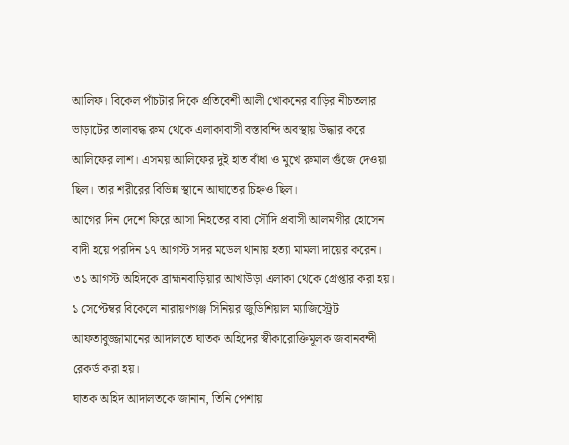আলিফ। বিকেল পাঁচটার দিকে প্রতিবেশী আলী খোকনের বাড়ির নীচতলার ভাড়াটের তালাবদ্ধ রুম থেকে এলাকাবাসী বস্তাবন্দি অবস্থায় উদ্ধার করে আলিফের লাশ। এসময় আলিফের দুই হাত বাঁধা ও মুখে রুমাল গুঁজে দেওয়া ছিল। তার শরীরের বিভিন্ন স্থানে আঘাতের চিহ্নও ছিল।
আগের দিন দেশে ফিরে আসা নিহতের বাবা সৌদি প্রবাসী আলমগীর হোসেন বাদী হয়ে পরদিন ১৭ আগস্ট সদর মডেল থানায় হত্যা মামলা দায়ের করেন।
৩১ আগস্ট অহিদকে ব্রাহ্মনবাড়িয়ার আখাউড়া এলাকা থেকে গ্রেপ্তার করা হয়। ১ সেপ্টেম্বর বিকেলে নারায়ণগঞ্জ সিনিয়র জুডিশিয়াল ম্যাজিস্ট্রেট আফতাবুজ্জামানের আদালতে ঘাতক অহিদের স্বীকারোক্তিমূলক জবানবন্দী রেকর্ড করা হয়।
ঘাতক অহিদ আদালতকে জানান, তিনি পেশায়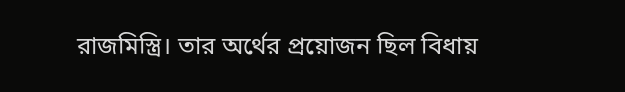রাজমিস্ত্রি। তার অর্থের প্রয়োজন ছিল বিধায়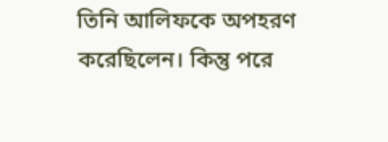তিনি আলিফকে অপহরণ করেছিলেন। কিন্তু পরে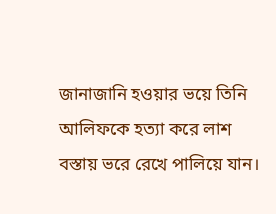জানাজানি হওয়ার ভয়ে তিনি আলিফকে হত্যা করে লাশ বস্তায় ভরে রেখে পালিয়ে যান।